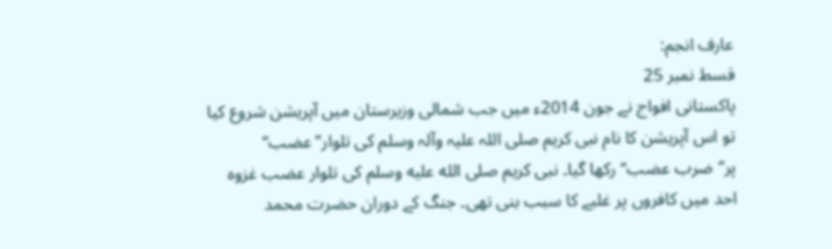عارف انجم:
قسط نمبر 25
پاکستانی افواج نے جون 2014ء میں جب شمالی وزیرستان میں آپریشن شروع کیا تو اس آپریشن کا نام نبی کریم صلی اللہ علیہ وآلہ وسلم کی تلوار’’عضب‘‘ پر’’ضرب عضب‘‘ رکھا گیا۔ نبی کریم صلى الله عليه وسلم کی تلوار عضب غزوہ احد میں کافروں پر غلبے کا سبب بنی تھی۔ جنگ کے دوران حضرت محمد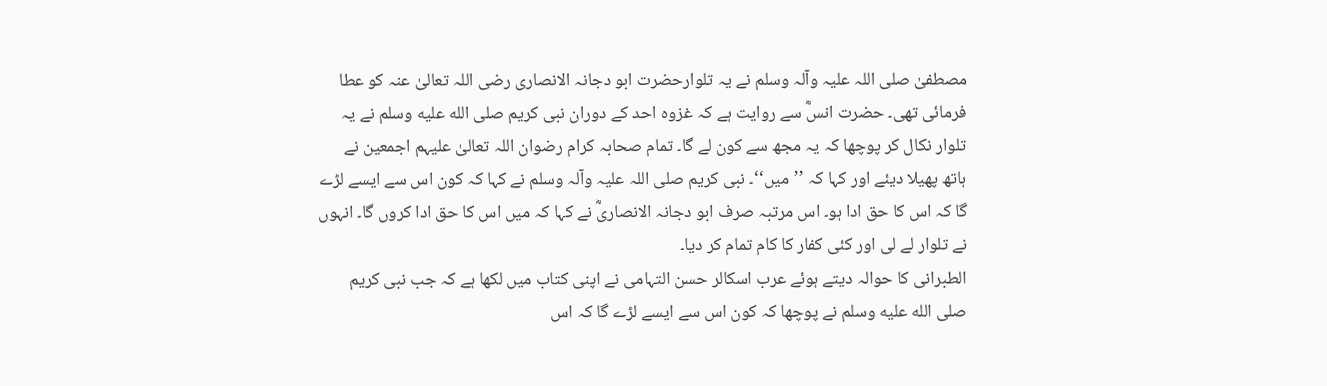مصطفیٰ صلی اللہ علیہ وآلہ وسلم نے یہ تلوارحضرت ابو دجانہ الانصاری رضی اللہ تعالیٰ عنہ کو عطا فرمائی تھی۔ حضرت انسؓ سے روایت ہے کہ غزوہ احد کے دوران نبی کریم صلى الله عليه وسلم نے یہ تلوار نکال کر پوچھا کہ یہ مجھ سے کون لے گا۔ تمام صحابہ کرام رضوان اللہ تعالیٰ علیہم اجمعین نے ہاتھ پھیلا دیئے اور کہا کہ ’’میں‘‘۔ نبی کریم صلی اللہ علیہ وآلہ وسلم نے کہا کہ کون اس سے ایسے لڑے گا کہ اس کا حق ادا ہو۔ اس مرتبہ صرف ابو دجانہ الانصاریؓ نے کہا کہ میں اس کا حق ادا کروں گا۔ انہوں نے تلوار لے لی اور کئی کفار کا کام تمام کر دیا۔
الطبرانی کا حوالہ دیتے ہوئے عرب اسکالر حسن التہامی نے اپنی کتاب میں لکھا ہے کہ جب نبی کریم صلى الله عليه وسلم نے پوچھا کہ کون اس سے ایسے لڑے گا کہ اس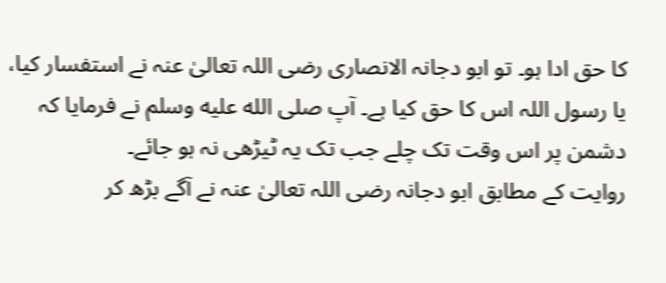کا حق ادا ہو۔ تو ابو دجانہ الانصاری رضی اللہ تعالیٰ عنہ نے استفسار کیا، یا رسول اللہ اس کا حق کیا ہے۔ آپ صلى الله عليه وسلم نے فرمایا کہ دشمن پر اس وقت تک چلے جب تک یہ ٹیڑھی نہ ہو جائے۔
روایت کے مطابق ابو دجانہ رضی اللہ تعالیٰ عنہ نے آگے بڑھ کر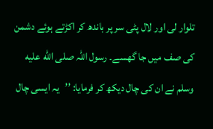تلوار لی اور لال پٹی سر پر باندھ کر اکڑتے ہوئے دشمن کی صف میں جا گھسے۔ رسول اللہ صلى الله عليه وسلم نے ان کی چال دیکھ کر فرمایا: ’’یہ ایسی چال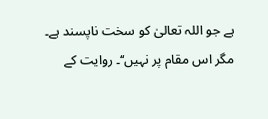ہے جو اللہ تعالیٰ کو سخت ناپسند ہے۔ مگر اس مقام پر نہیں‘‘۔ روایت کے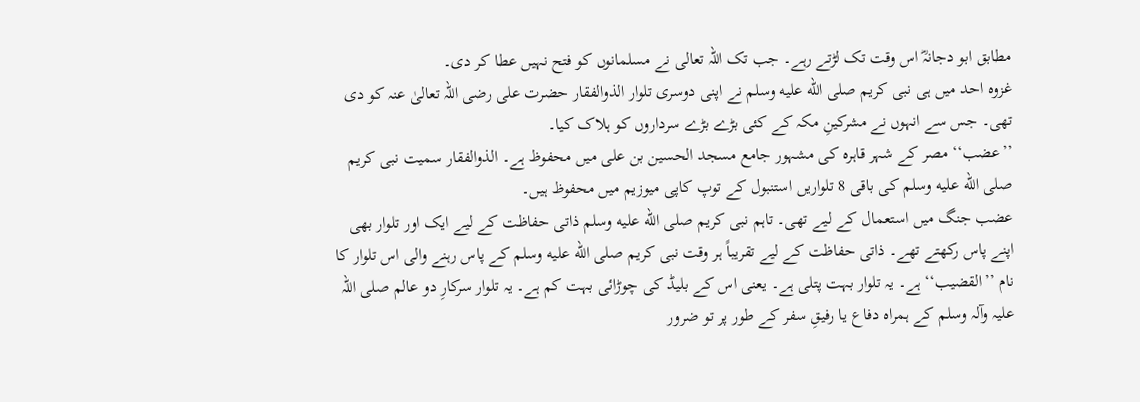مطابق ابو دجانہؓ اس وقت تک لڑتے رہے۔ جب تک اللہ تعالی نے مسلمانوں کو فتح نہیں عطا کر دی۔
غزوہ احد میں ہی نبی کریم صلى الله عليه وسلم نے اپنی دوسری تلوار الذوالفقار حضرت علی رضی اللہ تعالیٰ عنہ کو دی تھی۔ جس سے انہوں نے مشرکینِ مکہ کے کئی بڑے بڑے سرداروں کو ہلاک کیا۔
’’عضب‘‘ مصر کے شہر قاہرہ کی مشہور جامع مسجد الحسین بن علی میں محفوظ ہے۔ الذوالفقار سمیت نبی کریم صلى الله عليه وسلم کی باقی 8 تلواریں استنبول کے توپ کاپی میوزیم میں محفوظ ہیں۔
عضب جنگ میں استعمال کے لیے تھی۔ تاہم نبی کریم صلى الله عليه وسلم ذاتی حفاظت کے لیے ایک اور تلوار بھی اپنے پاس رکھتے تھے۔ ذاتی حفاظت کے لیے تقریباً ہر وقت نبی کریم صلى الله عليه وسلم کے پاس رہنے والی اس تلوار کا نام ’’القضیب‘‘ ہے۔ یہ تلوار بہت پتلی ہے۔ یعنی اس کے بلیڈ کی چوڑائی بہت کم ہے۔ یہ تلوار سرکارِ دو عالم صلی اللہ علیہ وآلہ وسلم کے ہمراہ دفاع یا رفیقِ سفر کے طور پر تو ضرور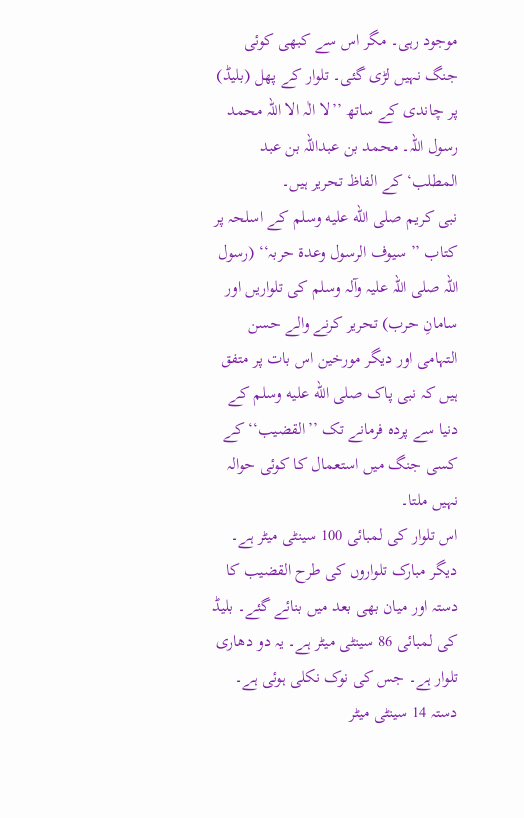موجود رہی۔ مگر اس سے کبھی کوئی جنگ نہیں لڑی گئی۔ تلوار کے پھل (بلیڈ) پر چاندی کے ساتھ ’’لا الٰہ الا اللہ محمد رسول اللہ۔ محمد بن عبداللہ بن عبد المطلب‘ کے الفاظ تحریر ہیں۔
نبی کریم صلى الله عليه وسلم کے اسلحہ پر کتاب ’’سیوف الرسول وعدۃ حربہ‘‘ (رسول اللہ صلی اللہ علیہ وآلہ وسلم کی تلواریں اور سامانِ حرب) تحریر کرنے والے حسن التہامی اور دیگر مورخین اس بات پر متفق ہیں کہ نبی پاک صلى الله عليه وسلم کے دنیا سے پردہ فرمانے تک ’’القضیب‘‘ کے کسی جنگ میں استعمال کا کوئی حوالہ نہیں ملتا۔
اس تلوار کی لمبائی 100 سینٹی میٹر ہے۔ دیگر مبارک تلواروں کی طرح القضیب کا دستہ اور میان بھی بعد میں بنائے گئے۔ بلیڈ کی لمبائی 86 سینٹی میٹر ہے۔ یہ دو دھاری تلوار ہے۔ جس کی نوک نکلی ہوئی ہے۔ دستہ 14 سینٹی میٹر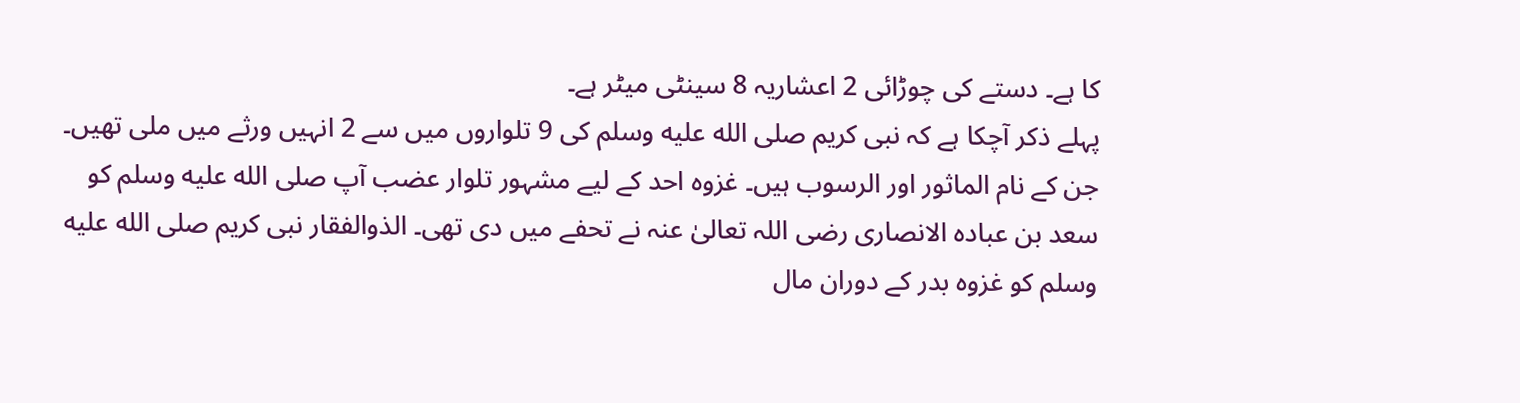کا ہے۔ دستے کی چوڑائی 2 اعشاریہ 8 سینٹی میٹر ہے۔
پہلے ذکر آچکا ہے کہ نبی کریم صلى الله عليه وسلم کی 9 تلواروں میں سے 2 انہیں ورثے میں ملی تھیں۔ جن کے نام الماثور اور الرسوب ہیں۔ غزوہ احد کے لیے مشہور تلوار عضب آپ صلى الله عليه وسلم کو سعد بن عبادہ الانصاری رضی اللہ تعالیٰ عنہ نے تحفے میں دی تھی۔ الذوالفقار نبی کریم صلى الله عليه وسلم کو غزوہ بدر کے دوران مال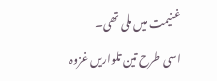غنیمت میں ملی تھی۔
اسی طرح تین تلواریں غزوہ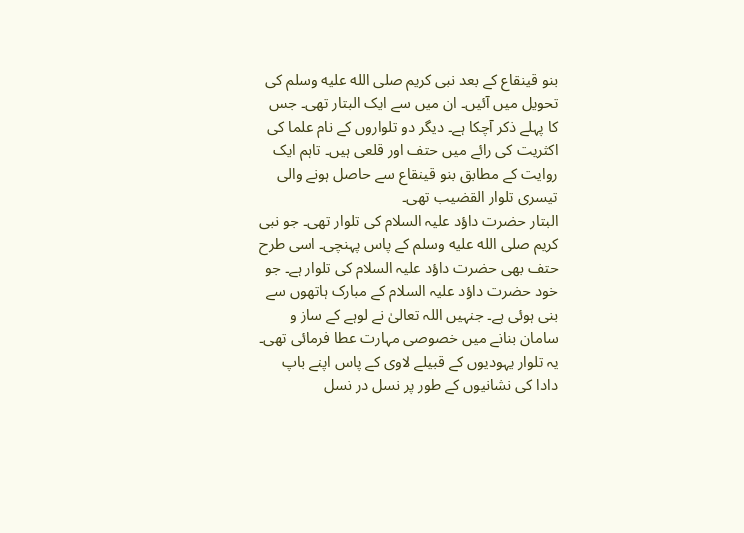بنو قینقاع کے بعد نبی کریم صلى الله عليه وسلم کی تحویل میں آئیں۔ ان میں سے ایک البتار تھی۔ جس کا پہلے ذکر آچکا ہے۔ دیگر دو تلواروں کے نام علما کی اکثریت کی رائے میں حتف اور قلعی ہیں۔ تاہم ایک روایت کے مطابق بنو قینقاع سے حاصل ہونے والی تیسری تلوار القضیب تھی۔
البتار حضرت داؤد علیہ السلام کی تلوار تھی۔ جو نبی کریم صلى الله عليه وسلم کے پاس پہنچی۔ اسی طرح حتف بھی حضرت داؤد علیہ السلام کی تلوار ہے۔ جو خود حضرت داؤد علیہ السلام کے مبارک ہاتھوں سے بنی ہوئی ہے۔ جنہیں اللہ تعالیٰ نے لوہے کے ساز و سامان بنانے میں خصوصی مہارت عطا فرمائی تھی۔ یہ تلوار یہودیوں کے قبیلے لاوی کے پاس اپنے باپ دادا کی نشانیوں کے طور پر نسل در نسل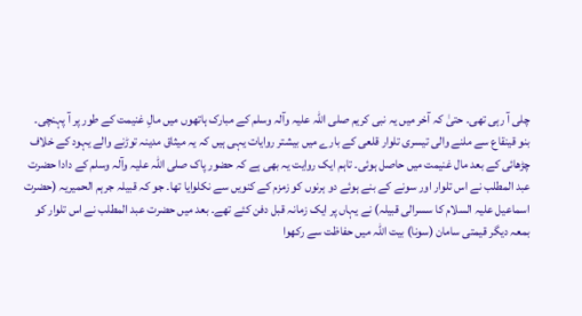چلی آ رہی تھی۔ حتیٰ کہ آخر میں یہ نبی کریم صلی اللہ علیہ وآلہ وسلم کے مبارک ہاتھوں میں مالِ غنیمت کے طور پر آ پہنچی۔
بنو قینقاع سے ملنے والی تیسری تلوار قلعی کے بارے میں بیشتر روایات یہی ہیں کہ یہ میثاق مدینہ توڑنے والے یہود کے خلاف چڑھائی کے بعد مال غنیمت میں حاصل ہوئی۔ تاہم ایک روایت یہ بھی ہے کہ حضور پاک صلی اللہ علیہ وآلہ وسلم کے دادا حضرت عبد المطلب نے اس تلوار اور سونے کے بنے ہوئے دو ہرنوں کو زمزم کے کنویں سے نکلوایا تھا۔ جو کہ قبیلہ جرہم الحمیریہ (حضرت اسماعیل علیہ السلام کا سسرالی قبیلہ) نے یہاں پر ایک زمانہ قبل دفن کئے تھے۔ بعد میں حضرت عبد المطلب نے اس تلوار کو بمعہ دیگر قیمتی سامان (سونا) بیت اللہ میں حفاظت سے رکھوا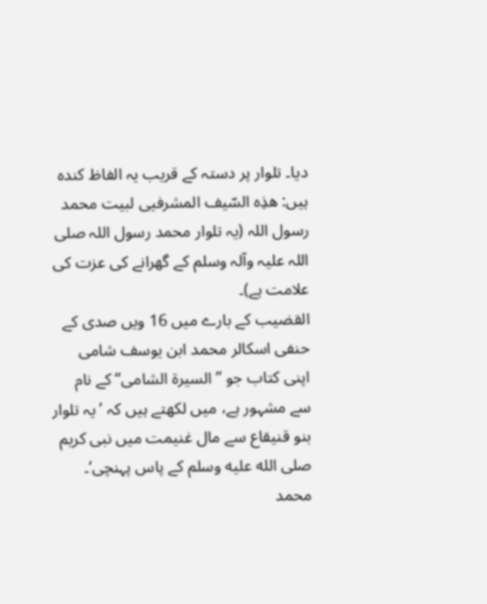دیا۔ تلوار پر دستہ کے قریب یہ الفاظ کندہ ہیں: ھذِہ السّیف المشرفیی لبیت محمد رسول اللہ (یہ تلوار محمد رسول اللہ صلی اللہ علیہ وآلہ وسلم کے گھرانے کی عزت کی علامت ہے)۔
القضیب کے بارے میں 16 ویں صدی کے حنفی اسکالر محمد ابن یوسف شامی اپنی کتاب جو ’’السیرۃ الشامی‘‘ کے نام سے مشہور ہے، میں لکھتے ہیں کہ ’یہ تلوار بنو قنیقاع سے مال غنیمت میں نبی کریم صلى الله عليه وسلم کے پاس پہنچی‘۔ محمد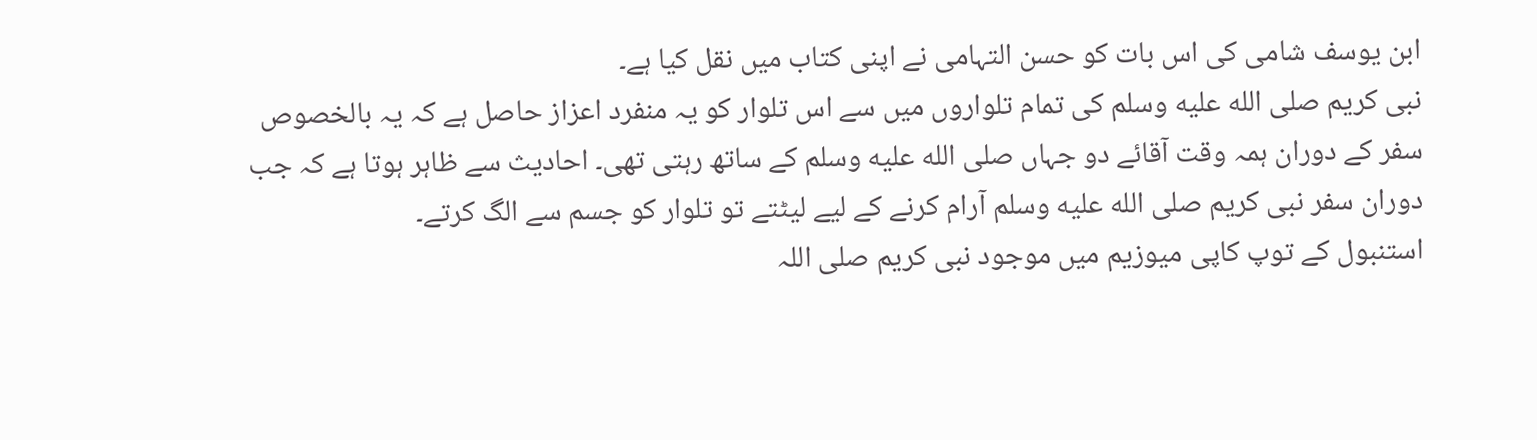ابن یوسف شامی کی اس بات کو حسن التہامی نے اپنی کتاب میں نقل کیا ہے۔
نبی کریم صلى الله عليه وسلم کی تمام تلواروں میں سے اس تلوار کو یہ منفرد اعزاز حاصل ہے کہ یہ بالخصوص سفر کے دوران ہمہ وقت آقائے دو جہاں صلى الله عليه وسلم کے ساتھ رہتی تھی۔ احادیث سے ظاہر ہوتا ہے کہ جب دوران سفر نبی کریم صلى الله عليه وسلم آرام کرنے کے لیے لیٹتے تو تلوار کو جسم سے الگ کرتے۔
استنبول کے توپ کاپی میوزیم میں موجود نبی کریم صلی اللہ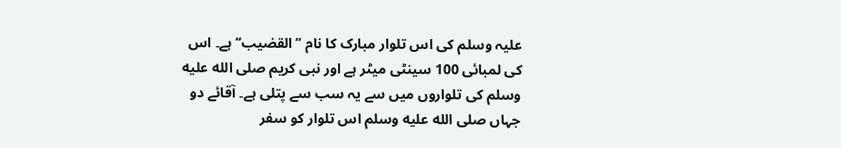علیہ وسلم کی اس تلوار مبارک کا نام ’’القضیب‘‘ ہے۔ اس کی لمبائی 100 سینٹی میٹر ہے اور نبی کریم صلى الله عليه وسلم کی تلواروں میں سے یہ سب سے پتلی ہے۔ آقائے دو جہاں صلى الله عليه وسلم اس تلوار کو سفر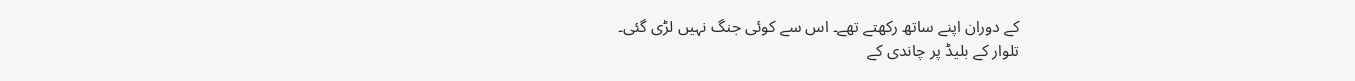کے دوران اپنے ساتھ رکھتے تھے۔ اس سے کوئی جنگ نہیں لڑی گئی۔
تلوار کے بلیڈ پر چاندی کے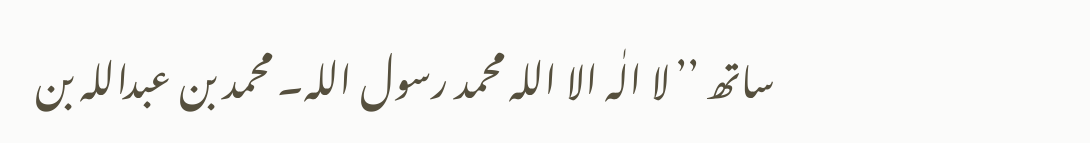ساتھ ’’لا الٰہ الا اللہ محمد رسول اللہ۔ محمد بن عبداللہ بن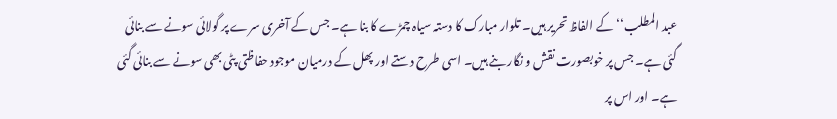عبد المطلب‘‘ کے الفاظ تحریر ہیں۔ تلوار مبارک کا دستہ سیاہ چمڑے کا بنا ہے۔ جس کے آخری سرے پر گولائی سونے سے بنائی گئی ہے۔ جس پر خوبصورت نقش و نگار بنے ہیں۔ اسی طرح دستے اور پھل کے درمیان موجود حفاظتی پٹی بھی سونے سے بنائی گئی ہے۔ اور اس پر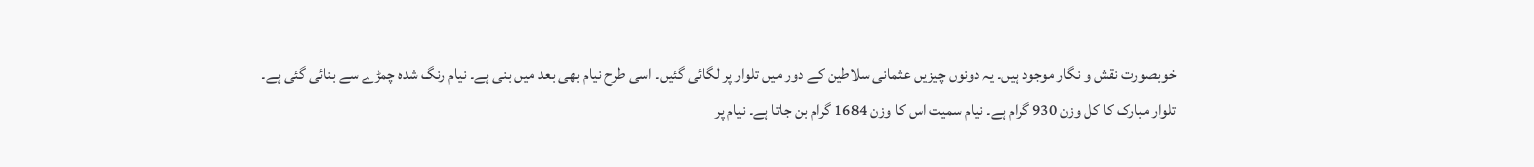خوبصورت نقش و نگار موجود ہیں۔ یہ دونوں چیزیں عثمانی سلاطین کے دور میں تلوار پر لگائی گئیں۔ اسی طرح نیام بھی بعد میں بنی ہے۔ نیام رنگ شدہ چمڑے سے بنائی گئی ہے۔
تلوار مبارک کا کل وزن 930 گرام ہے۔ نیام سمیت اس کا وزن 1684 گرام بن جاتا ہے۔ نیام پر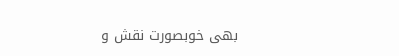بھی خوبصورت نقش و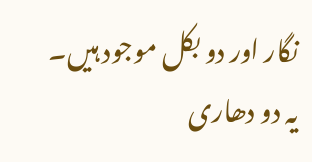نگار اور دو بکل موجود ہیں۔ یہ دو دھاری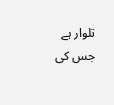تلوار ہے جس کی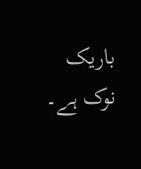باریک نوک ہے۔